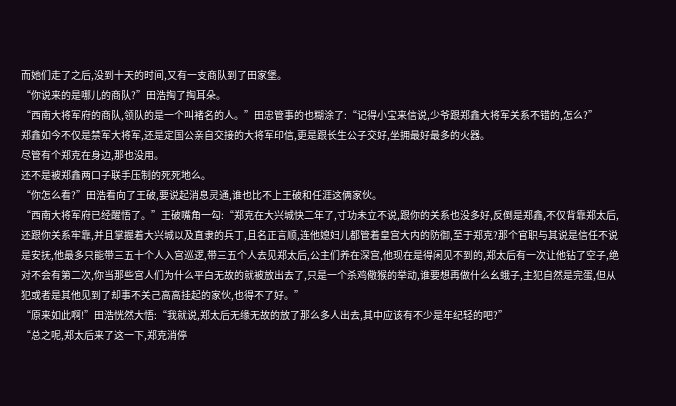而她们走了之后,没到十天的时间,又有一支商队到了田家堡。
“你说来的是哪儿的商队?”田浩掏了掏耳朵。
“西南大将军府的商队,领队的是一个叫褚名的人。”田忠管事的也糊涂了:“记得小宝来信说,少爷跟郑鑫大将军关系不错的,怎么?”
郑鑫如今不仅是禁军大将军,还是定国公亲自交接的大将军印信,更是跟长生公子交好,坐拥最好最多的火器。
尽管有个郑克在身边,那也没用。
还不是被郑鑫两口子联手压制的死死地么。
“你怎么看?”田浩看向了王破,要说起消息灵通,谁也比不上王破和任涯这俩家伙。
“西南大将军府已经醒悟了。”王破嘴角一勾:“郑克在大兴城快二年了,寸功未立不说,跟你的关系也没多好,反倒是郑鑫,不仅背靠郑太后,还跟你关系牢靠,并且掌握着大兴城以及直隶的兵丁,且名正言顺,连他媳妇儿都管着皇宫大内的防御,至于郑克?那个官职与其说是信任不说是安抚,他最多只能带三五十个人入宫巡逻,带三五个人去见郑太后,公主们养在深宫,他现在是得闲见不到的,郑太后有一次让他钻了空子,绝对不会有第二次,你当那些宫人们为什么平白无故的就被放出去了,只是一个杀鸡儆猴的举动,谁要想再做什么幺蛾子,主犯自然是完蛋,但从犯或者是其他见到了却事不关己高高挂起的家伙,也得不了好。”
“原来如此啊!”田浩恍然大悟:“我就说,郑太后无缘无故的放了那么多人出去,其中应该有不少是年纪轻的吧?”
“总之呢,郑太后来了这一下,郑克消停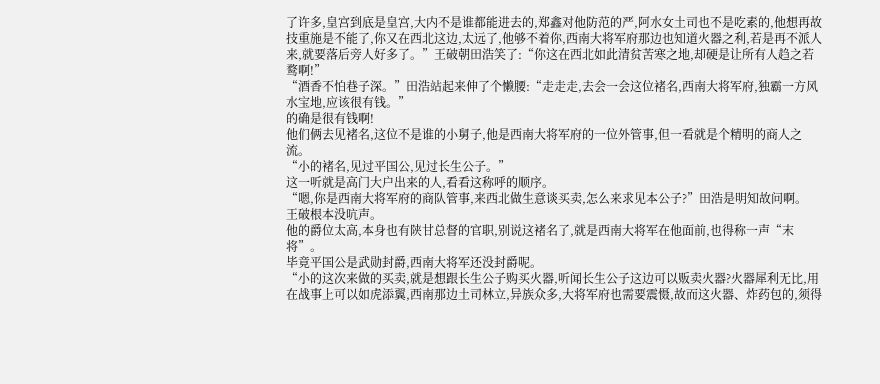了许多,皇宫到底是皇宫,大内不是谁都能进去的,郑鑫对他防范的严,阿水女土司也不是吃素的,他想再故技重施是不能了,你又在西北这边,太远了,他够不着你,西南大将军府那边也知道火器之利,若是再不派人来,就要落后旁人好多了。”王破朝田浩笑了:“你这在西北如此清贫苦寒之地,却硬是让所有人趋之若鹜啊!”
“酒香不怕巷子深。”田浩站起来伸了个懒腰:“走走走,去会一会这位褚名,西南大将军府,独霸一方风水宝地,应该很有钱。”
的确是很有钱啊!
他们俩去见褚名,这位不是谁的小舅子,他是西南大将军府的一位外管事,但一看就是个精明的商人之流。
“小的褚名,见过平国公,见过长生公子。”
这一听就是高门大户出来的人,看看这称呼的顺序。
“嗯,你是西南大将军府的商队管事,来西北做生意谈买卖,怎么来求见本公子?”田浩是明知故问啊。
王破根本没吭声。
他的爵位太高,本身也有陕甘总督的官职,别说这褚名了,就是西南大将军在他面前,也得称一声“末将”。
毕竟平国公是武勋封爵,西南大将军还没封爵呢。
“小的这次来做的买卖,就是想跟长生公子购买火器,听闻长生公子这边可以贩卖火器?火器犀利无比,用在战事上可以如虎添翼,西南那边土司林立,异族众多,大将军府也需要震慑,故而这火器、炸药包的,须得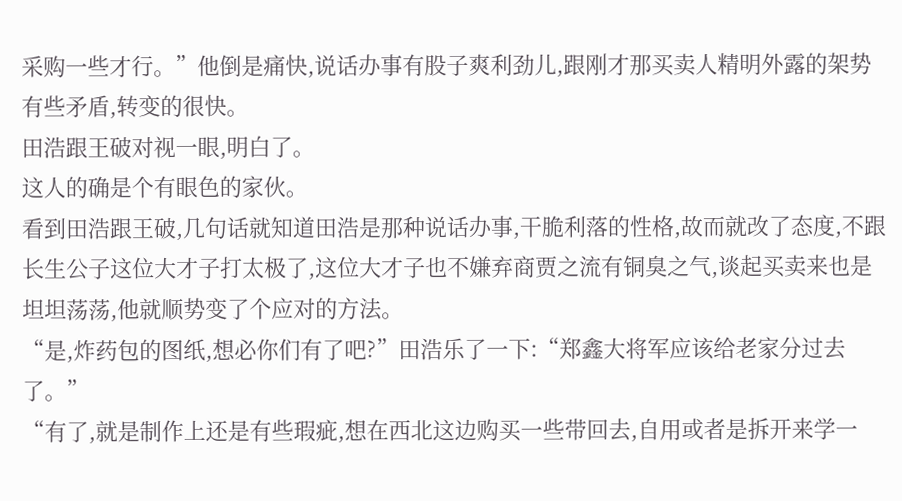采购一些才行。”他倒是痛快,说话办事有股子爽利劲儿,跟刚才那买卖人精明外露的架势有些矛盾,转变的很快。
田浩跟王破对视一眼,明白了。
这人的确是个有眼色的家伙。
看到田浩跟王破,几句话就知道田浩是那种说话办事,干脆利落的性格,故而就改了态度,不跟长生公子这位大才子打太极了,这位大才子也不嫌弃商贾之流有铜臭之气,谈起买卖来也是坦坦荡荡,他就顺势变了个应对的方法。
“是,炸药包的图纸,想必你们有了吧?”田浩乐了一下:“郑鑫大将军应该给老家分过去了。”
“有了,就是制作上还是有些瑕疵,想在西北这边购买一些带回去,自用或者是拆开来学一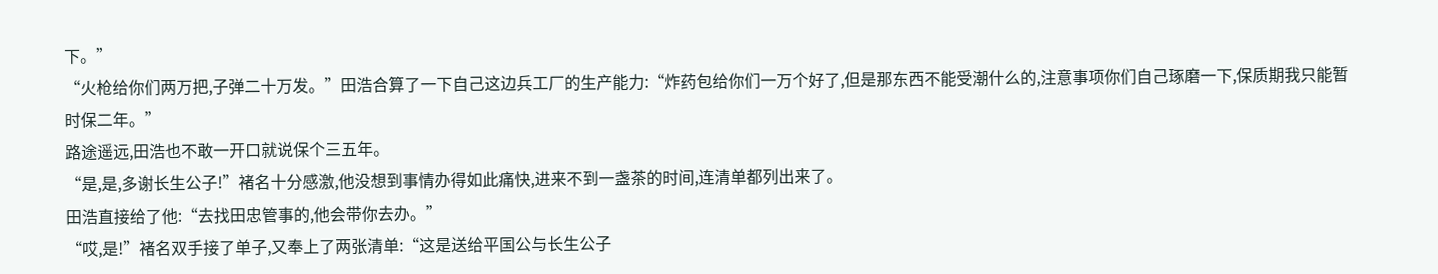下。”
“火枪给你们两万把,子弹二十万发。”田浩合算了一下自己这边兵工厂的生产能力:“炸药包给你们一万个好了,但是那东西不能受潮什么的,注意事项你们自己琢磨一下,保质期我只能暂时保二年。”
路途遥远,田浩也不敢一开口就说保个三五年。
“是,是,多谢长生公子!”褚名十分感激,他没想到事情办得如此痛快,进来不到一盏茶的时间,连清单都列出来了。
田浩直接给了他:“去找田忠管事的,他会带你去办。”
“哎,是!”褚名双手接了单子,又奉上了两张清单:“这是送给平国公与长生公子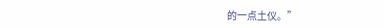的一点土仪。”